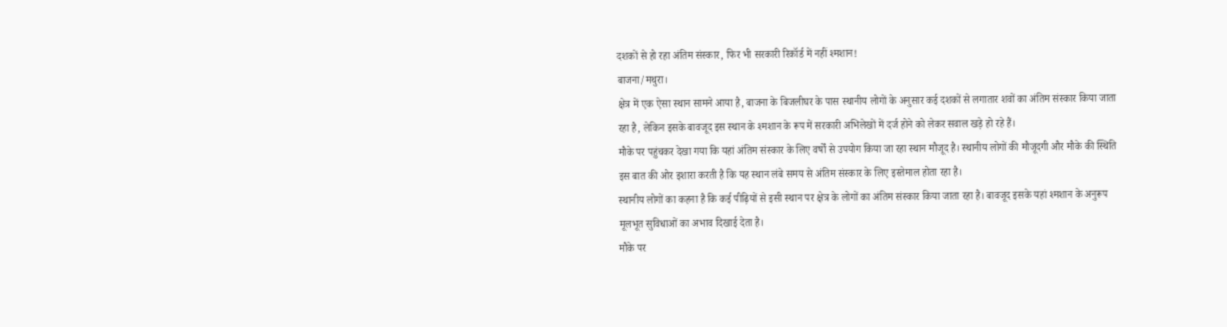दशकों से हो रहा अंतिम संस्कार, फिर भी सरकारी रिकॉर्ड में नहीं श्मशान!
बाजना/मथुरा।
क्षेत्र में एक ऐसा स्थान सामने आया है, बाजना के बिजलीघर के पास स्थानीय लोगों के अनुसार कई दशकों से लगातार शवों का अंतिम संस्कार किया जाता रहा है, लेकिन इसके बावजूद इस स्थान के श्मशान के रूप में सरकारी अभिलेखों में दर्ज होने को लेकर सवाल खड़े हो रहे हैं।
मौके पर पहुंचकर देखा गया कि यहां अंतिम संस्कार के लिए वर्षों से उपयोग किया जा रहा स्थान मौजूद है। स्थानीय लोगों की मौजूदगी और मौके की स्थिति इस बात की ओर इशारा करती है कि यह स्थान लंबे समय से अंतिम संस्कार के लिए इस्तेमाल होता रहा है।
स्थानीय लोगों का कहना है कि कई पीढ़ियों से इसी स्थान पर क्षेत्र के लोगों का अंतिम संस्कार किया जाता रहा है। बावजूद इसके यहां श्मशान के अनुरूप मूलभूत सुविधाओं का अभाव दिखाई देता है।
मौके पर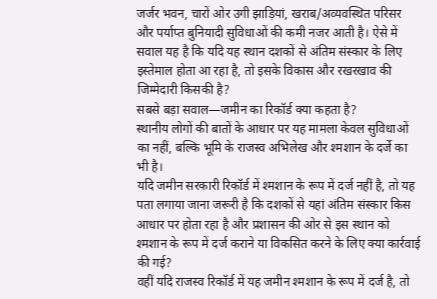जर्जर भवन, चारों ओर उगी झाड़ियां, खराब/अव्यवस्थित परिसर और पर्याप्त बुनियादी सुविधाओं की कमी नजर आती है। ऐसे में सवाल यह है कि यदि यह स्थान दशकों से अंतिम संस्कार के लिए इस्तेमाल होता आ रहा है, तो इसके विकास और रखरखाव की जिम्मेदारी किसकी है?
सबसे बड़ा सवाल—जमीन का रिकॉर्ड क्या कहता है?
स्थानीय लोगों की बातों के आधार पर यह मामला केवल सुविधाओं का नहीं, बल्कि भूमि के राजस्व अभिलेख और श्मशान के दर्जे का भी है।
यदि जमीन सरकारी रिकॉर्ड में श्मशान के रूप में दर्ज नहीं है, तो यह पता लगाया जाना जरूरी है कि दशकों से यहां अंतिम संस्कार किस आधार पर होता रहा है और प्रशासन की ओर से इस स्थान को श्मशान के रूप में दर्ज कराने या विकसित करने के लिए क्या कार्रवाई की गई?
वहीं यदि राजस्व रिकॉर्ड में यह जमीन श्मशान के रूप में दर्ज है, तो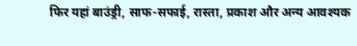फिर यहां बाउंड्री, साफ-सफाई, रास्ता, प्रकाश और अन्य आवश्यक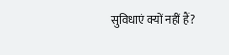सुविधाएं क्यों नहीं हैं?